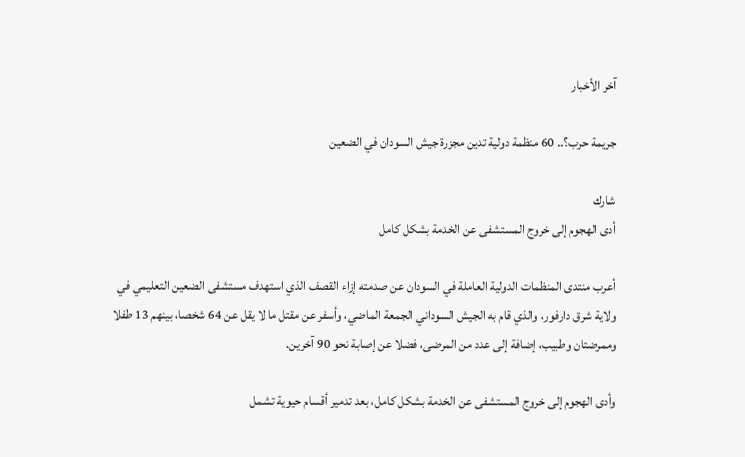آخر الأخبار

جريمة حرب؟.. 60 منظمة دولية تدين مجزرة جيش السودان في الضعين

شارك
أدى الهجوم إلى خروج المستشفى عن الخدمة بشكل كامل

أعرب منتدى المنظمات الدولية العاملة في السودان عن صدمته إزاء القصف الذي استهدف مستشفى الضعين التعليمي في ولاية شرق دارفور، والذي قام به الجيش السوداني الجمعة الماضي، وأسفر عن مقتل ما لا يقل عن 64 شخصا، بينهم 13 طفلا وممرضتان وطبيب، إضافة إلى عدد من المرضى، فضلا عن إصابة نحو 90 آخرين.

وأدى الهجوم إلى خروج المستشفى عن الخدمة بشكل كامل، بعد تدمير أقسام حيوية تشمل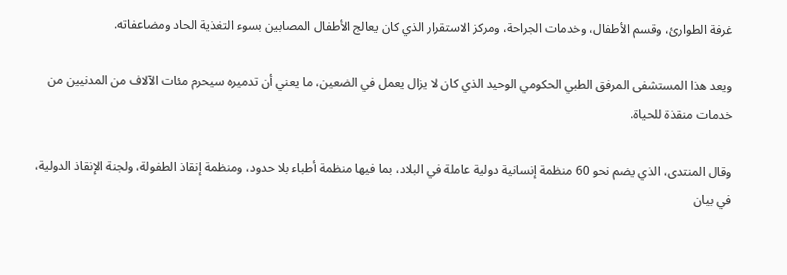غرفة الطوارئ، وقسم الأطفال، وخدمات الجراحة، ومركز الاستقرار الذي كان يعالج الأطفال المصابين بسوء التغذية الحاد ومضاعفاته.

ويعد هذا المستشفى المرفق الطبي الحكومي الوحيد الذي كان لا يزال يعمل في الضعين، ما يعني أن تدميره سيحرم مئات الآلاف من المدنيين من خدمات منقذة للحياة.

وقال المنتدى، الذي يضم نحو 60 منظمة إنسانية دولية عاملة في البلاد، بما فيها منظمة أطباء بلا حدود، ومنظمة إنقاذ الطفولة، ولجنة الإنقاذ الدولية، في بيان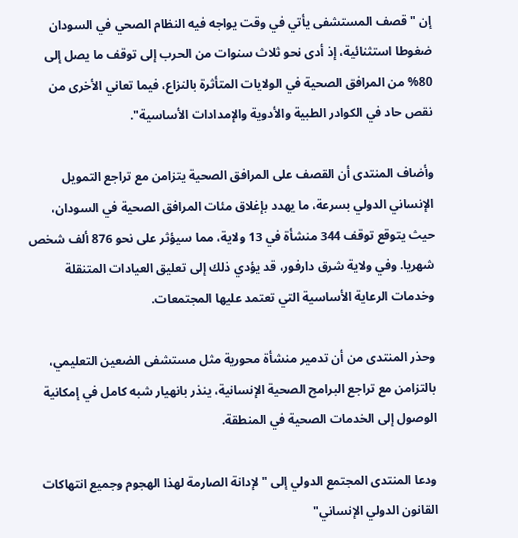إن "قصف المستشفى يأتي في وقت يواجه فيه النظام الصحي في السودان ضغوطا استثنائية، إذ أدى نحو ثلاث سنوات من الحرب إلى توقف ما يصل إلى 80% من المرافق الصحية في الولايات المتأثرة بالنزاع، فيما تعاني الأخرى من نقص حاد في الكوادر الطبية والأدوية والإمدادات الأساسية".

وأضاف المنتدى أن القصف على المرافق الصحية يتزامن مع تراجع التمويل الإنساني الدولي بسرعة، ما يهدد بإغلاق مئات المرافق الصحية في السودان، حيث يتوقع توقف 344 منشأة في 13 ولاية، مما سيؤثر على نحو 876 ألف شخص شهريا. وفي ولاية شرق دارفور، قد يؤدي ذلك إلى تعليق العيادات المتنقلة وخدمات الرعاية الأساسية التي تعتمد عليها المجتمعات.

وحذر المنتدى من أن تدمير منشأة محورية مثل مستشفى الضعين التعليمي، بالتزامن مع تراجع البرامج الصحية الإنسانية، ينذر بانهيار شبه كامل في إمكانية الوصول إلى الخدمات الصحية في المنطقة.

ودعا المنتدى المجتمع الدولي إلى "لإدانة الصارمة لهذا الهجوم وجميع انتهاكات القانون الدولي الإنساني"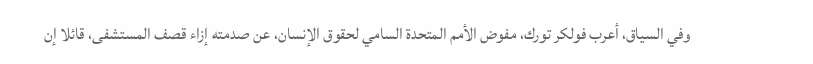وفي السياق، أعرب فولكر تورك، مفوض الأمم المتحدة السامي لحقوق الإنسان، عن صدمته إزاء قصف المستشفى، قائلا إن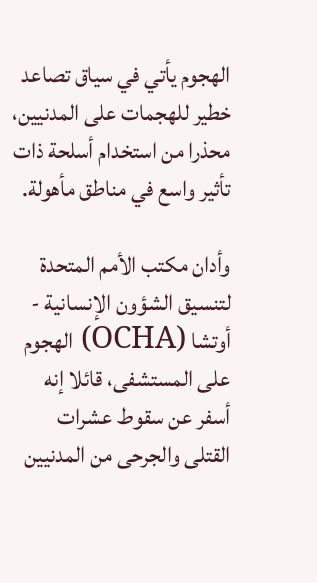الهجوم يأتي في سياق تصاعد خطير للهجمات على المدنيين، محذرا من استخدام أسلحة ذات تأثير واسع في مناطق مأهولة.

وأدان مكتب الأمم المتحدة لتنسيق الشؤون الإنسانية - أوتشا (OCHA) الهجوم على المستشفى، قائلا إنه أسفر عن سقوط عشرات القتلى والجرحى من المدنيين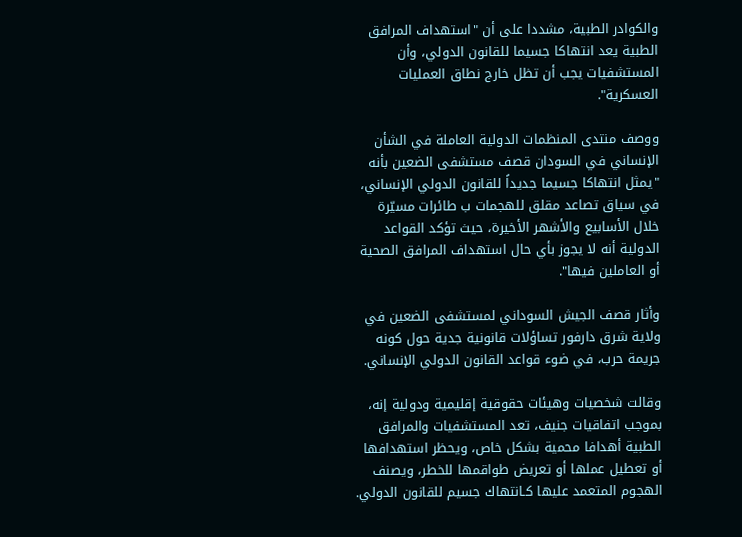والكوادر الطبية، مشددا على أن "استهداف المرافق الطبية يعد انتهاكا جسيما للقانون الدولي، وأن المستشفيات يجب أن تظل خارج نطاق العمليات العسكرية".

ووصف منتدى المنظمات الدولية العاملة في الشأن الإنساني في السودان قصف مستشفى الضعين بأنه "يمثل انتهاكا جسيما جديداً للقانون الدولي الإنساني، في سياق تصاعد مقلق للهجمات ب طائرات مسيّرة خلال الأسابيع والأشهر الأخيرة، حيث تؤكد القواعد الدولية أنه لا يجوز بأي حال استهداف المرافق الصحية أو العاملين فيها".

وأثار قصف الجيش السوداني لمستشفى الضعين في ولاية شرق دارفور تساؤلات قانونية جدية حول كونه جريمة حرب، في ضوء قواعد القانون الدولي الإنساني.

وقالت شخصيات وهيئات حقوقية إقليمية ودولية إنه، بموجب اتفاقيات جنيف، تعد المستشفيات والمرافق الطبية أهدافا محمية بشكل خاص، ويحظر استهدافها أو تعطيل عملها أو تعريض طواقمها للخطر، ويصنف الهجوم المتعمد عليها كـانتهاك جسيم للقانون الدولي.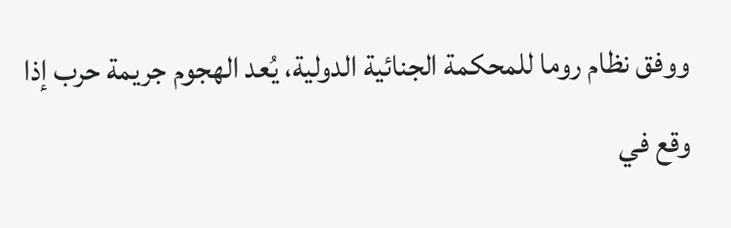ووفق نظام روما للمحكمة الجنائية الدولية، يُعد الهجوم جريمة حرب إذا وقع في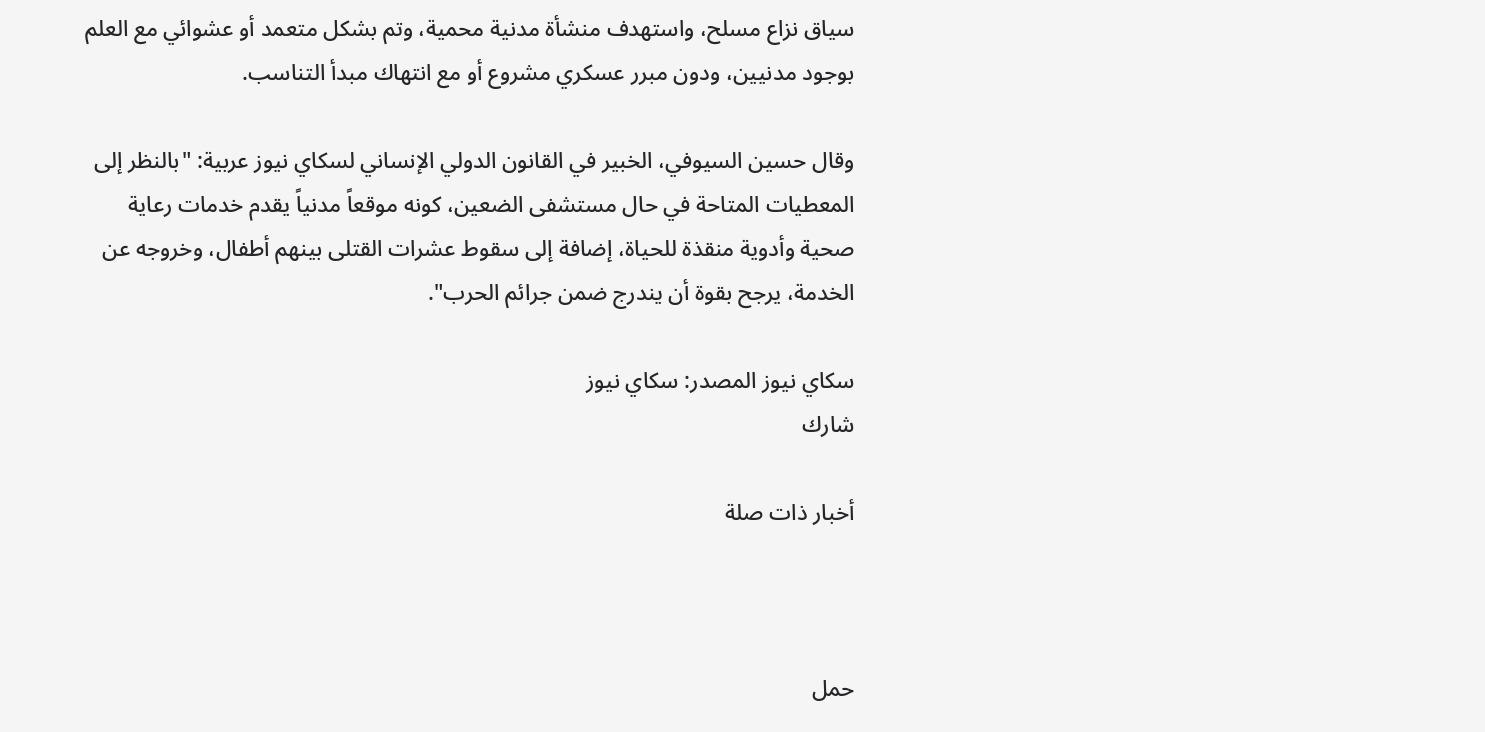سياق نزاع مسلح، واستهدف منشأة مدنية محمية، وتم بشكل متعمد أو عشوائي مع العلم بوجود مدنيين، ودون مبرر عسكري مشروع أو مع انتهاك مبدأ التناسب.

وقال حسين السيوفي، الخبير في القانون الدولي الإنساني لسكاي نيوز عربية: "بالنظر إلى المعطيات المتاحة في حال مستشفى الضعين، كونه موقعاً مدنياً يقدم خدمات رعاية صحية وأدوية منقذة للحياة، إضافة إلى سقوط عشرات القتلى بينهم أطفال، وخروجه عن الخدمة، يرجح بقوة أن يندرج ضمن جرائم الحرب".

سكاي نيوز المصدر: سكاي نيوز
شارك

أخبار ذات صلة



حمل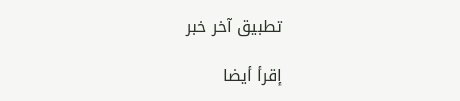تطبيق آخر خبر

إقرأ أيضا